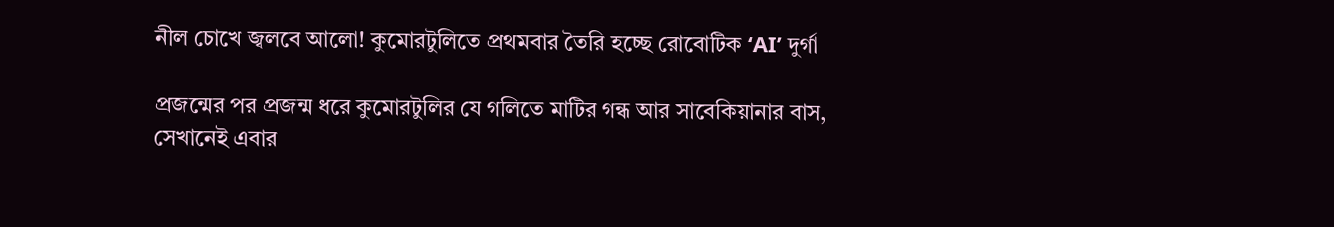নীল চোখে জ্বলবে আলো! কুমোরটুলিতে প্রথমবার তৈরি হচ্ছে রোবোটিক ‘AI’ দুর্গা

প্রজন্মের পর প্রজন্ম ধরে কুমোরটুলির যে গলিতে মাটির গন্ধ আর সাবেকিয়ানার বাস, সেখানেই এবার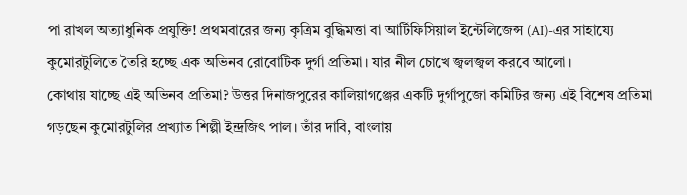পা রাখল অত্যাধুনিক প্রযুক্তি! প্রথমবারের জন্য কৃত্রিম বুদ্ধিমত্তা বা আর্টিফিসিয়াল ইন্টেলিজেন্স (AI)-এর সাহায্যে কুমোরটুলিতে তৈরি হচ্ছে এক অভিনব রোবোটিক দুর্গা প্রতিমা। যার নীল চোখে জ্বলজ্বল করবে আলো।
কোথায় যাচ্ছে এই অভিনব প্রতিমা? উত্তর দিনাজপুরের কালিয়াগঞ্জের একটি দুর্গাপুজো কমিটির জন্য এই বিশেষ প্রতিমা গড়ছেন কুমোরটুলির প্রখ্যাত শিল্পী ইন্দ্রজিৎ পাল। তাঁর দাবি, বাংলায়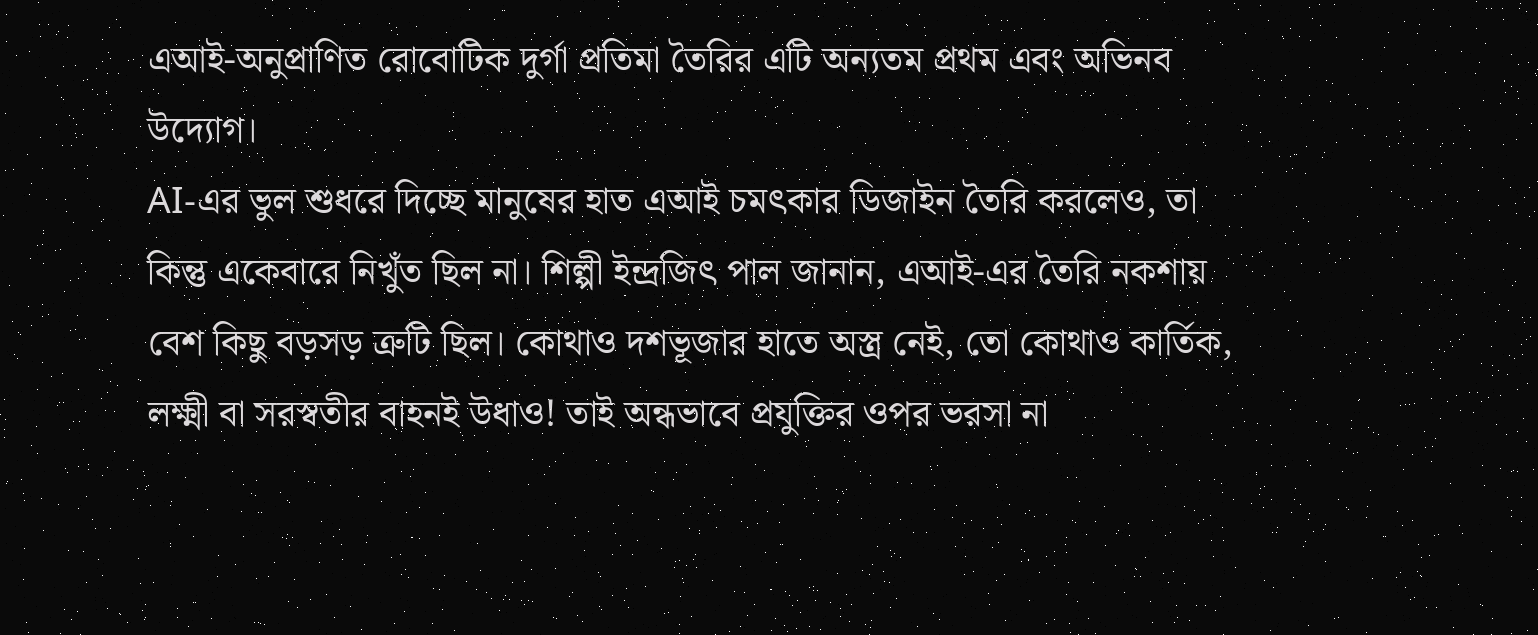এআই-অনুপ্রাণিত রোবোটিক দুর্গা প্রতিমা তৈরির এটি অন্যতম প্রথম এবং অভিনব উদ্যোগ।
AI-এর ভুল শুধরে দিচ্ছে মানুষের হাত এআই চমৎকার ডিজাইন তৈরি করলেও, তা কিন্তু একেবারে নিখুঁত ছিল না। শিল্পী ইন্দ্রজিৎ পাল জানান, এআই-এর তৈরি নকশায় বেশ কিছু বড়সড় ত্রুটি ছিল। কোথাও দশভূজার হাতে অস্ত্র নেই, তো কোথাও কার্তিক, লক্ষ্মী বা সরস্বতীর বাহনই উধাও! তাই অন্ধভাবে প্রযুক্তির ওপর ভরসা না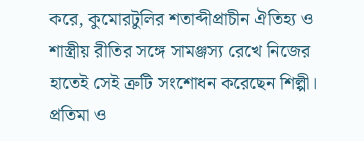করে, কুমোরটুলির শতাব্দীপ্রাচীন ঐতিহ্য ও শাস্ত্রীয় রীতির সঙ্গে সামঞ্জস্য রেখে নিজের হাতেই সেই ত্রুটি সংশোধন করেছেন শিল্পী।
প্রতিমা ও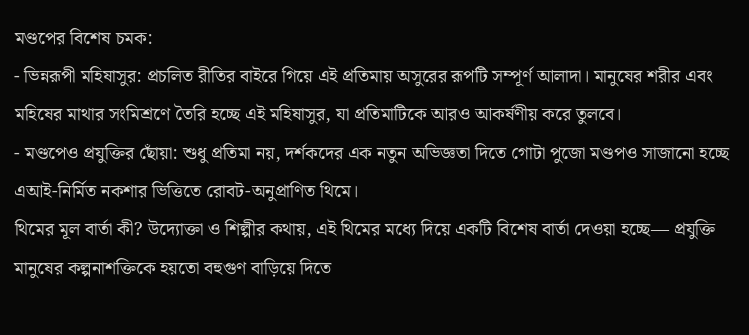মণ্ডপের বিশেষ চমক:
- ভিন্নরূপী মহিষাসুর: প্রচলিত রীতির বাইরে গিয়ে এই প্রতিমায় অসুরের রূপটি সম্পূর্ণ আলাদা। মানুষের শরীর এবং মহিষের মাথার সংমিশ্রণে তৈরি হচ্ছে এই মহিষাসুর, যা প্রতিমাটিকে আরও আকর্ষণীয় করে তুলবে।
- মণ্ডপেও প্রযুক্তির ছোঁয়া: শুধু প্রতিমা নয়, দর্শকদের এক নতুন অভিজ্ঞতা দিতে গোটা পুজো মণ্ডপও সাজানো হচ্ছে এআই-নির্মিত নকশার ভিত্তিতে রোবট-অনুপ্রাণিত থিমে।
থিমের মূল বার্তা কী? উদ্যোক্তা ও শিল্পীর কথায়, এই থিমের মধ্যে দিয়ে একটি বিশেষ বার্তা দেওয়া হচ্ছে— প্রযুক্তি মানুষের কল্পনাশক্তিকে হয়তো বহুগুণ বাড়িয়ে দিতে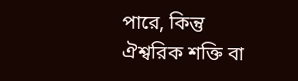পারে, কিন্তু ঐশ্বরিক শক্তি বা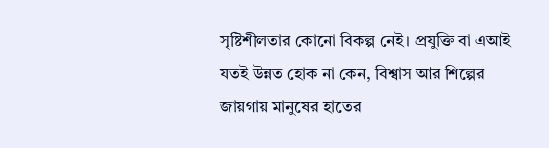সৃষ্টিশীলতার কোনো বিকল্প নেই। প্রযুক্তি বা এআই যতই উন্নত হোক না কেন, বিশ্বাস আর শিল্পের জায়গায় মানুষের হাতের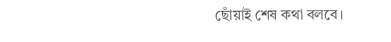ছোঁয়াই শেষ কথা বলবে।